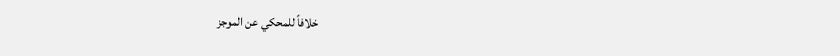خلافاً للمحكي عن الموجز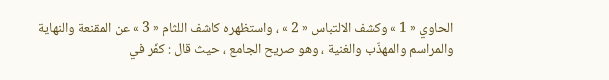الحاوي « 1 » وكشف الالتباس « 2 » ، واستظهره كاشف اللثام « 3 » عن المقنعة والنهاية والمراسم والمهذّب والغنية ، وهو صريح الجامع ، حيث قال : كفّر في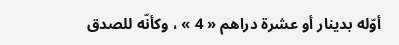أوّله بدينار أو عشرة دراهم « 4 » ، وكأنّه للصدق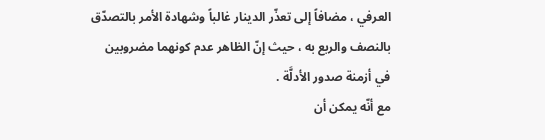العرفي ، مضافاً إلى تعذّر الدينار غالباً وشهادة الأمر بالتصدّق بالنصف والربع به ، حيث إنّ الظاهر عدم كونهما مضروبين في أزمنة صدور الأدلَّة .
مع أنّه يمكن أن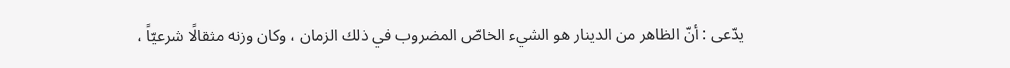يدّعى : أنّ الظاهر من الدينار هو الشيء الخاصّ المضروب في ذلك الزمان ، وكان وزنه مثقالًا شرعيّاً ،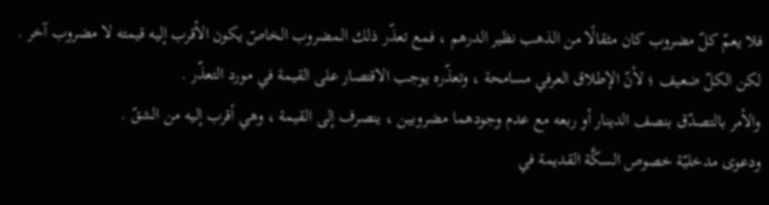فلا يعمّ كلّ مضروب كان مثقالًا من الذهب نظير الدرهم ، فمع تعذّر ذلك المضروب الخاصّ يكون الأقرب إليه قيمته لا مضروب آخر .
لكن الكلّ ضعيف ؛ لأنّ الإطلاق العرفي مسامحة ، وتعذّره يوجب الاقتصار على القيمة في مورد التعذّر .
والأمر بالتصدّق بنصف الدينار أو ربعه مع عدم وجودهما مضروبين ، ينصرف إلى القيمة ، وهي أقرب إليه من الشقّ .
ودعوى مدخليّة خصوص السكَّة القديمة في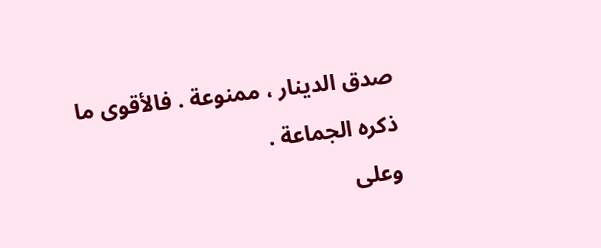صدق الدينار ، ممنوعة . فالأقوى ما ذكره الجماعة .
وعلى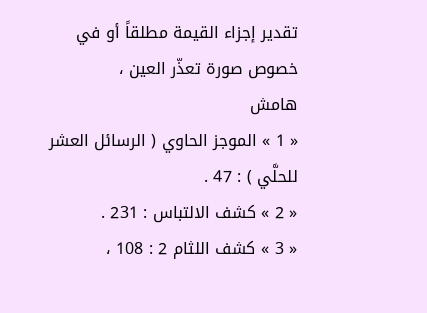تقدير إجزاء القيمة مطلقاً أو في خصوص صورة تعذّر العين ،
هامش
« 1 » الموجز الحاوي ( الرسائل العشر للحلَّي ) : 47 .
« 2 » كشف الالتباس : 231 .
« 3 » كشف اللثام 2 : 108 ،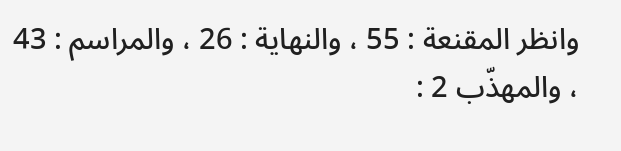وانظر المقنعة : 55 ، والنهاية : 26 ، والمراسم : 43 ، والمهذّب 2 :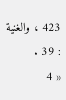423 ، والغنية : 39 .
« 4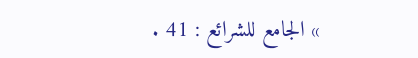» الجامع للشرائع : 41 .